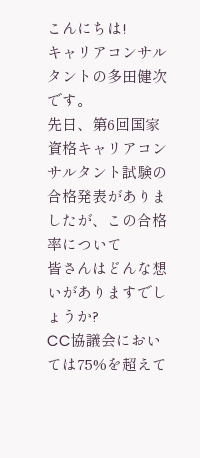こんにちは!
キャリアコンサルタントの多田健次です。
先日、第6回国家資格キャリアコンサルタント試験の
合格発表がありましたが、この合格率について
皆さんはどんな想いがありますでしょうか?
CC協議会においては75%を超えて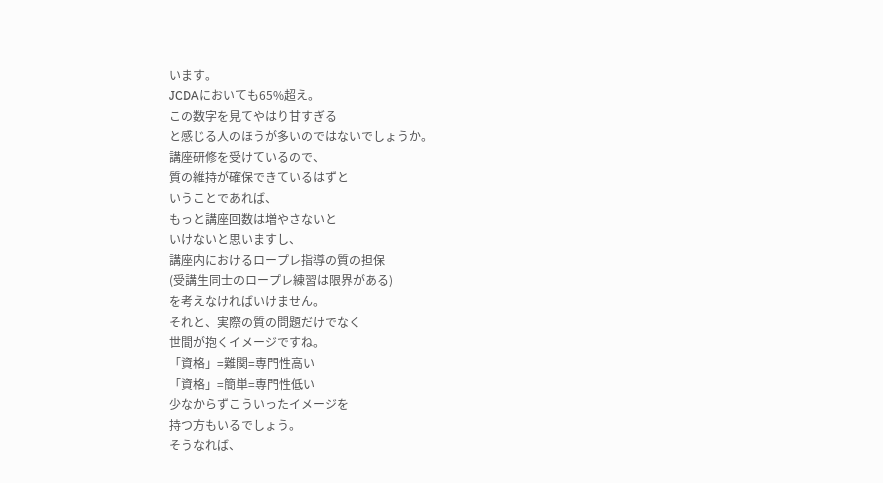います。
JCDAにおいても65%超え。
この数字を見てやはり甘すぎる
と感じる人のほうが多いのではないでしょうか。
講座研修を受けているので、
質の維持が確保できているはずと
いうことであれば、
もっと講座回数は増やさないと
いけないと思いますし、
講座内におけるロープレ指導の質の担保
(受講生同士のロープレ練習は限界がある)
を考えなければいけません。
それと、実際の質の問題だけでなく
世間が抱くイメージですね。
「資格」=難関=専門性高い
「資格」=簡単=専門性低い
少なからずこういったイメージを
持つ方もいるでしょう。
そうなれば、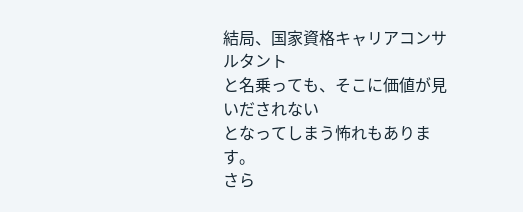結局、国家資格キャリアコンサルタント
と名乗っても、そこに価値が見いだされない
となってしまう怖れもあります。
さら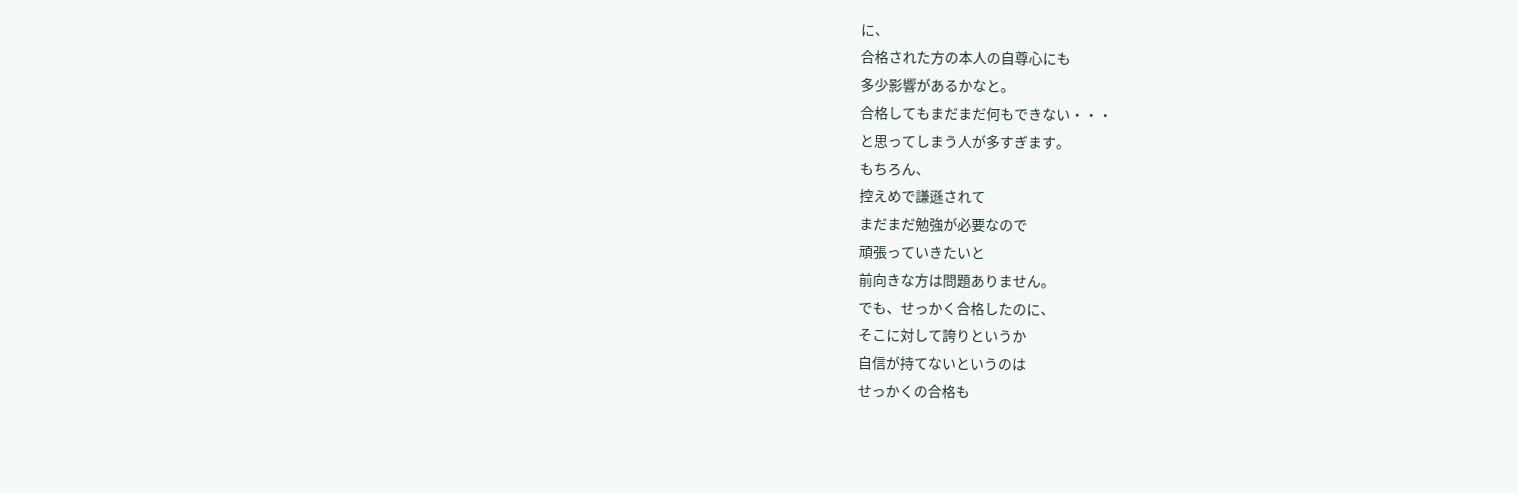に、
合格された方の本人の自尊心にも
多少影響があるかなと。
合格してもまだまだ何もできない・・・
と思ってしまう人が多すぎます。
もちろん、
控えめで謙遜されて
まだまだ勉強が必要なので
頑張っていきたいと
前向きな方は問題ありません。
でも、せっかく合格したのに、
そこに対して誇りというか
自信が持てないというのは
せっかくの合格も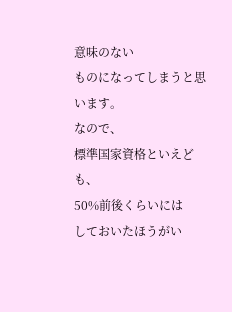意味のない
ものになってしまうと思います。
なので、
標準国家資格といえども、
50%前後くらいには
しておいたほうがい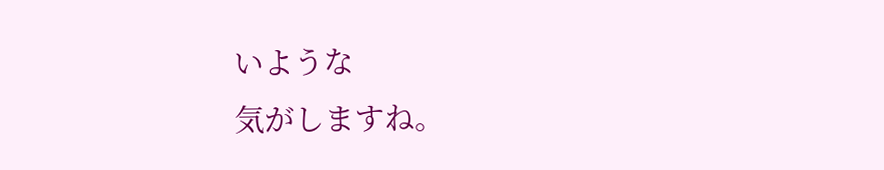いような
気がしますね。